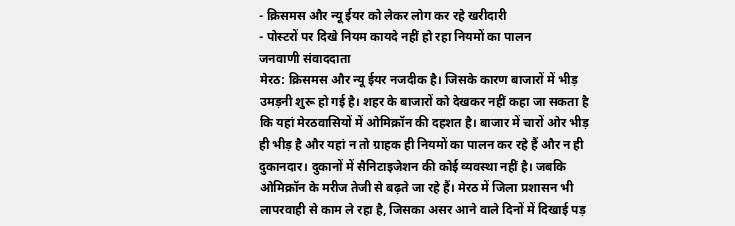- क्रिसमस और न्यू ईयर को लेकर लोग कर रहे खरीदारी
- पोस्टरों पर दिखे नियम कायदे नहीं हो रहा नियमों का पालन
जनवाणी संवाददाता
मेरठ: क्रिसमस और न्यू ईयर नजदीक है। जिसके कारण बाजारों में भीड़ उमड़नी शुरू हो गई है। शहर के बाजारों को देखकर नहीं कहा जा सकता है कि यहां मेरठवासियों में ओमिक्रॉन की दहशत है। बाजार में चारों ओर भीड़ ही भीड़ है और यहां न तो ग्राहक ही नियमों का पालन कर रहे हैं और न ही दुकानदार। दुकानों में सैनिटाइजेशन की कोई व्यवस्था नहीं है। जबकि ओमिक्रॉन के मरीज तेजी से बढ़ते जा रहे हैं। मेरठ में जिला प्रशासन भी लापरवाही से काम ले रहा है, जिसका असर आने वाले दिनों में दिखाई पड़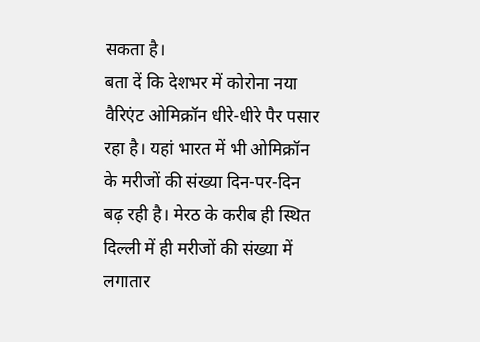सकता है।
बता दें कि देशभर में कोरोना नया वैरिएंट ओमिक्रॉन धीरे-धीरे पैर पसार रहा है। यहां भारत में भी ओमिक्रॉन के मरीजों की संख्या दिन-पर-दिन बढ़ रही है। मेरठ के करीब ही स्थित दिल्ली में ही मरीजों की संख्या में लगातार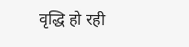वृद्धि हो रही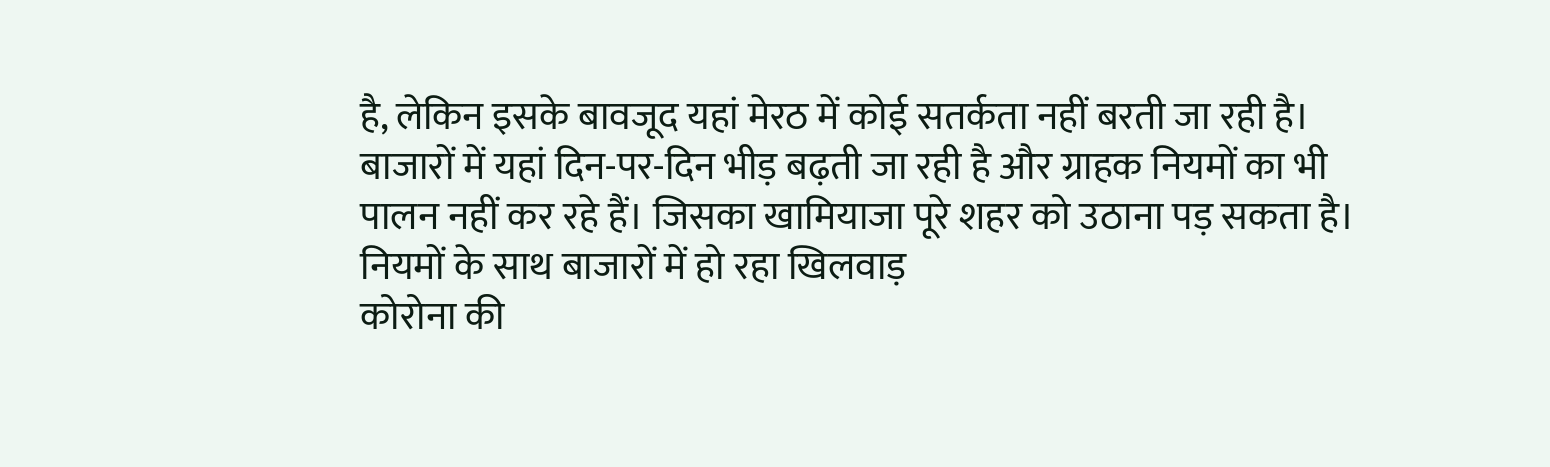है, लेकिन इसके बावजूद यहां मेरठ में कोई सतर्कता नहीं बरती जा रही है। बाजारों में यहां दिन-पर-दिन भीड़ बढ़ती जा रही है और ग्राहक नियमों का भी पालन नहीं कर रहे हैं। जिसका खामियाजा पूरे शहर को उठाना पड़ सकता है।
नियमों के साथ बाजारों में हो रहा खिलवाड़
कोरोना की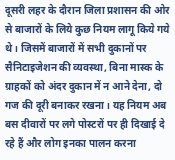दूसरी लहर के दौरान जिला प्रशासन की ओर से बाजारों के लिये कुछ नियम लागू किये गये थे। जिसमें बाजारों में सभी दुकानों पर सैनिटाइजेशन की व्यवस्था, बिना मास्क के ग्राहकों को अंदर दुकान में न आने देना, दो गज की दूरी बनाकर रखना। यह नियम अब बस दीवारों पर लगे पोस्टरों पर ही दिखाई दे रहे हैं और लोग इनका पालन करना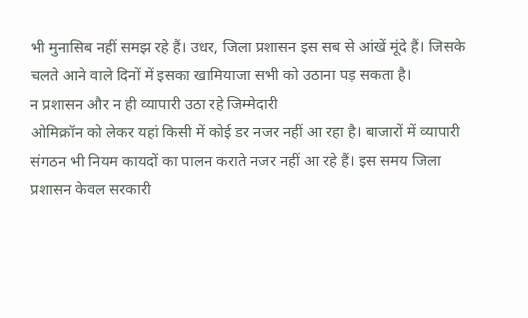भी मुनासिब नहीं समझ रहे हैं। उधर, जिला प्रशासन इस सब से आंखें मूंदे हैं। जिसके चलते आने वाले दिनों में इसका खामियाजा सभी को उठाना पड़ सकता है।
न प्रशासन और न ही व्यापारी उठा रहे जिम्मेदारी
ओमिक्रॉन को लेकर यहां किसी में कोई डर नजर नहीं आ रहा है। बाजारों में व्यापारी संगठन भी नियम कायदों का पालन कराते नजर नहीं आ रहे हैं। इस समय जिला प्रशासन केवल सरकारी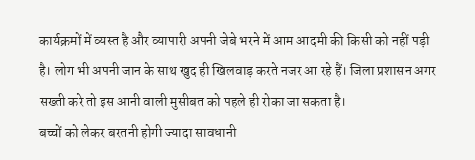कार्यक्रमों में व्यस्त है और व्यापारी अपनी जेबे भरने में आम आदमी की किसी को नहीं पड़ी है। लोग भी अपनी जान के साथ खुद ही खिलवाड़ करते नजर आ रहे हैं। जिला प्रशासन अगर सख्ती करे तो इस आनी वाली मुसीबत को पहले ही रोका जा सकता है।
बच्चों को लेकर बरतनी होगी ज्यादा सावधानी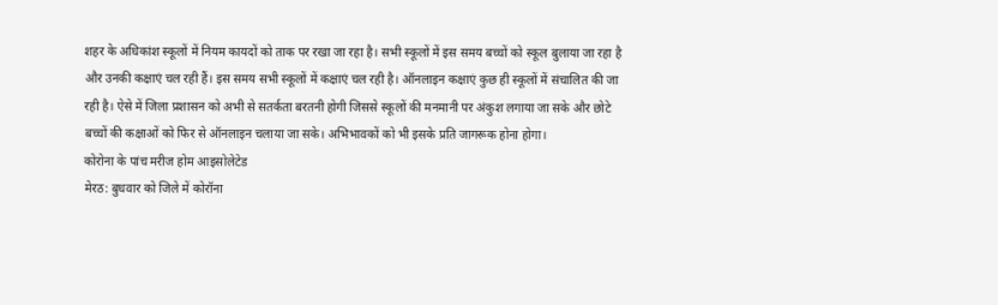शहर के अधिकांश स्कूलों में नियम कायदों को ताक पर रखा जा रहा है। सभी स्कूलों में इस समय बच्चों को स्कूल बुलाया जा रहा है और उनकी कक्षाएं चल रही हैं। इस समय सभी स्कूलों में कक्षाएं चल रही है। ऑनलाइन कक्षाएं कुछ ही स्कूलों में संचालित की जा रही है। ऐसे में जिला प्रशासन को अभी से सतर्कता बरतनी होगी जिससे स्कूलों की मनमानी पर अंकुश लगाया जा सके और छोटे बच्चों की कक्षाओं को फिर से ऑनलाइन चलाया जा सके। अभिभावकों को भी इसके प्रति जागरूक होना होगा।
कोरोना के पांच मरीज होम आइसोलेटेड
मेरठ: बुधवार को जिले में कोरॉना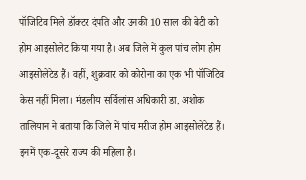पॉजिटिव मिले डॉक्टर दंपति और उनकी 10 साल की बेटी को होम आइसोलेट किया गया है। अब जिले में कुल पांच लोग होम आइसोलेटेड हैं। वहीं, शुक्रवार को कोरोना का एक भी पॉजिटिव केस नहीं मिला। मंडलीय सर्विलांस अधिकारी डा. अशोक तालियान ने बताया कि जिले में पांच मरीज होम आइसोलेटेड हैं। इनमें एक-दूसरे राज्य की महिला है।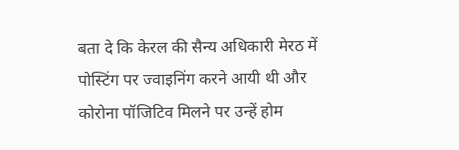बता दे कि केरल की सैन्य अधिकारी मेरठ में पोस्टिंग पर ज्वाइनिंग करने आयी थी और कोरोना पॉजिटिव मिलने पर उन्हें होम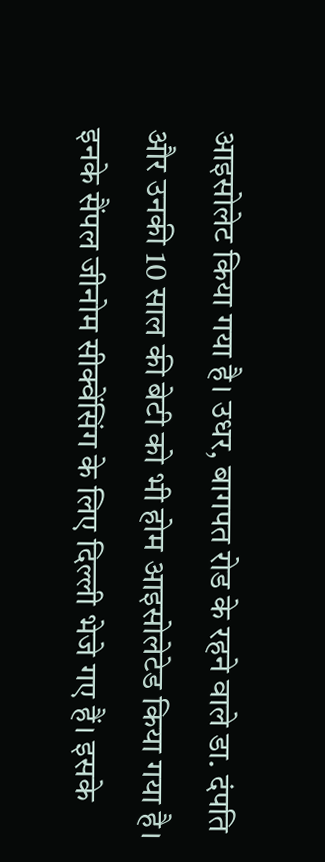आइसोलेट किया गया है। उधर, बागपत रोड के रहने वाले डा. दंपति और उनकी 10 साल की बेटी को भी होम आइसोलेटेड किया गया है। इनके सैंपल जीनोम सीक्वेंसिंग के लिए दिल्ली भेजे गए हैं। इसके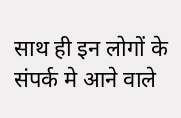साथ ही इन लोगों के संपर्क मे आने वाले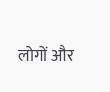लोगों और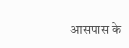आसपास के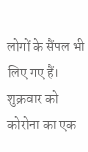लोगों के सैंपल भी लिए गए हैं। शुक्रवार को कोरोना का एक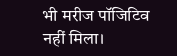भी मरीज पॉजिटिव
नहीं मिला।